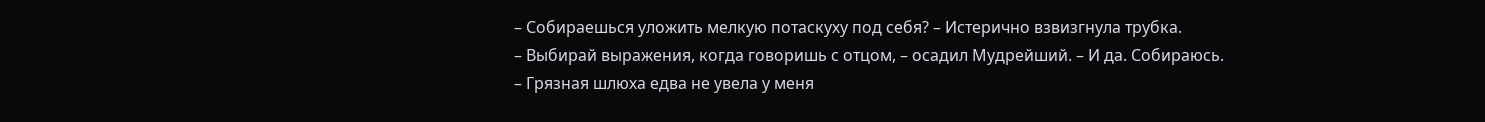– Собираешься уложить мелкую потаскуху под себя? – Истерично взвизгнула трубка.
– Выбирай выражения, когда говоришь с отцом, – осадил Мудрейший. – И да. Собираюсь.
– Грязная шлюха едва не увела у меня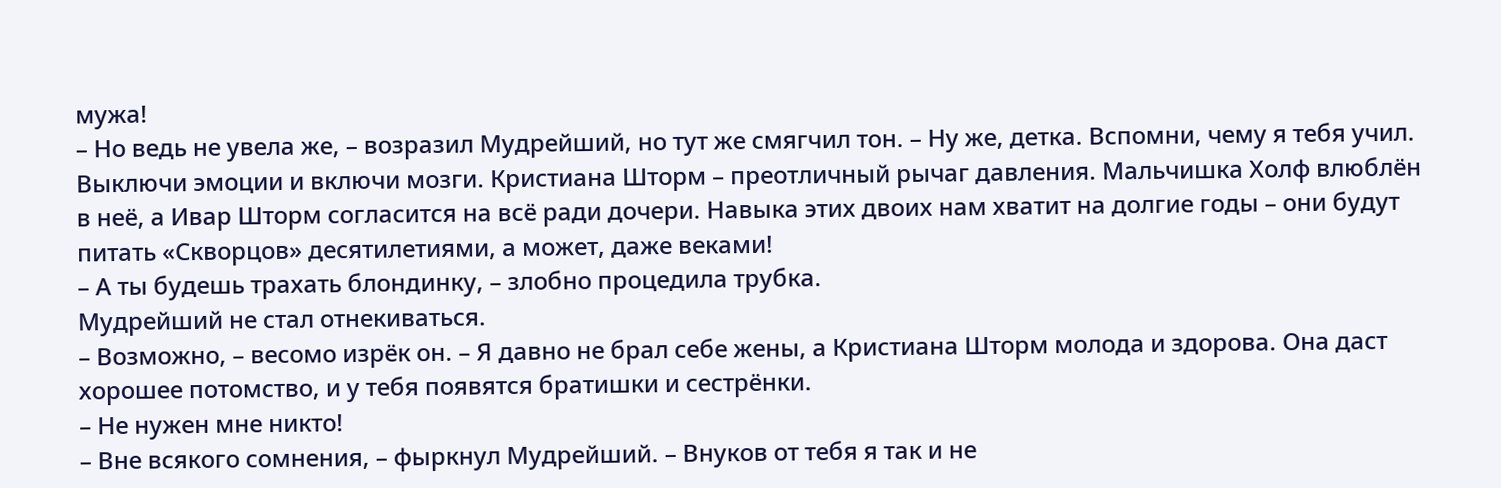мужа!
– Но ведь не увела же, – возразил Мудрейший, но тут же смягчил тон. – Ну же, детка. Вспомни, чему я тебя учил. Выключи эмоции и включи мозги. Кристиана Шторм – преотличный рычаг давления. Мальчишка Холф влюблён в неё, а Ивар Шторм согласится на всё ради дочери. Навыка этих двоих нам хватит на долгие годы – они будут питать «Скворцов» десятилетиями, а может, даже веками!
– А ты будешь трахать блондинку, – злобно процедила трубка.
Мудрейший не стал отнекиваться.
– Возможно, – весомо изрёк он. – Я давно не брал себе жены, а Кристиана Шторм молода и здорова. Она даст хорошее потомство, и у тебя появятся братишки и сестрёнки.
– Не нужен мне никто!
– Вне всякого сомнения, – фыркнул Мудрейший. – Внуков от тебя я так и не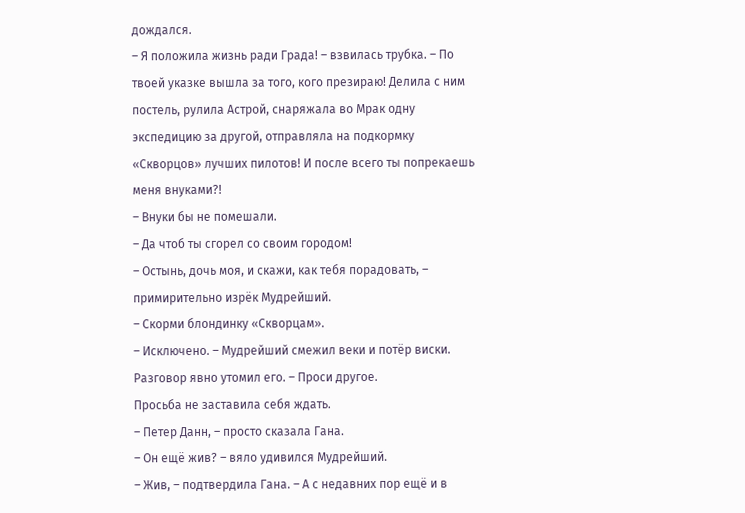дождался.
– Я положила жизнь ради Града! – взвилась трубка. – По твоей указке вышла за того, кого презираю! Делила с ним постель, рулила Астрой, снаряжала во Мрак одну экспедицию за другой, отправляла на подкормку «Скворцов» лучших пилотов! И после всего ты попрекаешь меня внуками?!
– Внуки бы не помешали.
– Да чтоб ты сгорел со своим городом!
– Остынь, дочь моя, и скажи, как тебя порадовать, – примирительно изрёк Мудрейший.
– Скорми блондинку «Скворцам».
– Исключено. – Мудрейший смежил веки и потёр виски. Разговор явно утомил его. – Проси другое.
Просьба не заставила себя ждать.
– Петер Данн, – просто сказала Гана.
– Он ещё жив? – вяло удивился Мудрейший.
– Жив, – подтвердила Гана. – А с недавних пор ещё и в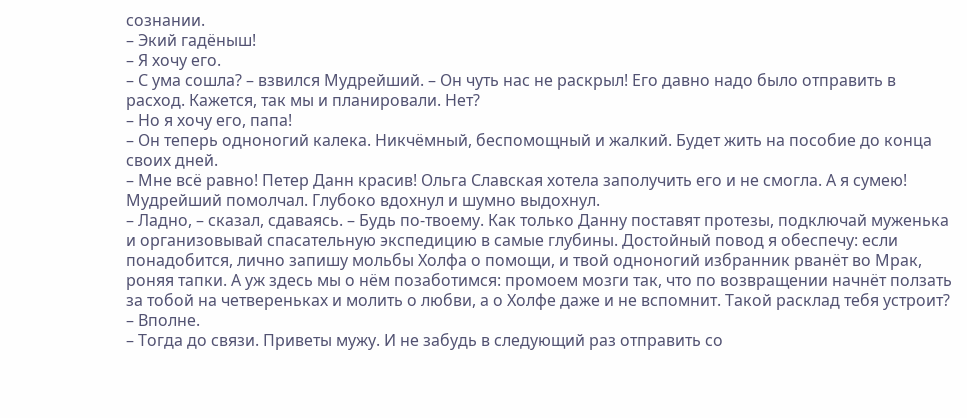сознании.
– Экий гадёныш!
– Я хочу его.
– С ума сошла? – взвился Мудрейший. – Он чуть нас не раскрыл! Его давно надо было отправить в расход. Кажется, так мы и планировали. Нет?
– Но я хочу его, папа!
– Он теперь одноногий калека. Никчёмный, беспомощный и жалкий. Будет жить на пособие до конца своих дней.
– Мне всё равно! Петер Данн красив! Ольга Славская хотела заполучить его и не смогла. А я сумею!
Мудрейший помолчал. Глубоко вдохнул и шумно выдохнул.
– Ладно, – сказал, сдаваясь. – Будь по-твоему. Как только Данну поставят протезы, подключай муженька и организовывай спасательную экспедицию в самые глубины. Достойный повод я обеспечу: если понадобится, лично запишу мольбы Холфа о помощи, и твой одноногий избранник рванёт во Мрак, роняя тапки. А уж здесь мы о нём позаботимся: промоем мозги так, что по возвращении начнёт ползать за тобой на четвереньках и молить о любви, а о Холфе даже и не вспомнит. Такой расклад тебя устроит?
– Вполне.
– Тогда до связи. Приветы мужу. И не забудь в следующий раз отправить со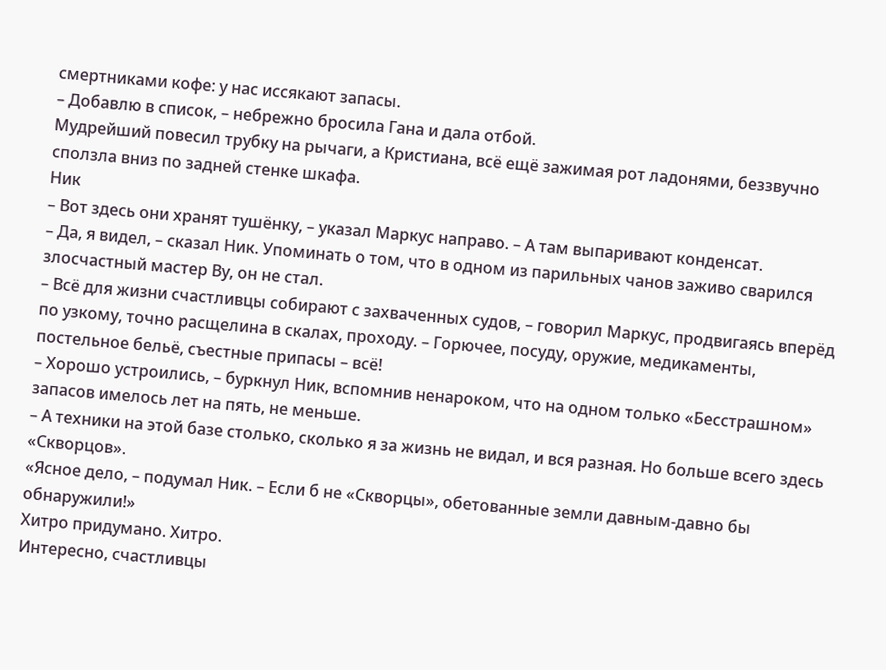смертниками кофе: у нас иссякают запасы.
– Добавлю в список, – небрежно бросила Гана и дала отбой.
Мудрейший повесил трубку на рычаги, а Кристиана, всё ещё зажимая рот ладонями, беззвучно сползла вниз по задней стенке шкафа.
Ник
– Вот здесь они хранят тушёнку, – указал Маркус направо. – А там выпаривают конденсат.
– Да, я видел, – сказал Ник. Упоминать о том, что в одном из парильных чанов заживо сварился злосчастный мастер Ву, он не стал.
– Всё для жизни счастливцы собирают с захваченных судов, – говорил Маркус, продвигаясь вперёд по узкому, точно расщелина в скалах, проходу. – Горючее, посуду, оружие, медикаменты, постельное бельё, съестные припасы – всё!
– Хорошо устроились, – буркнул Ник, вспомнив ненароком, что на одном только «Бесстрашном» запасов имелось лет на пять, не меньше.
– А техники на этой базе столько, сколько я за жизнь не видал, и вся разная. Но больше всего здесь «Скворцов».
«Ясное дело, – подумал Ник. – Если б не «Скворцы», обетованные земли давным-давно бы обнаружили!»
Хитро придумано. Хитро.
Интересно, счастливцы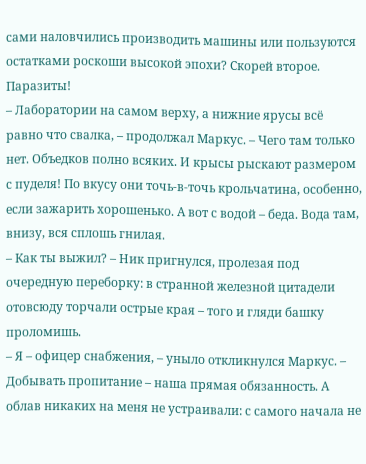сами наловчились производить машины или пользуются остатками роскоши высокой эпохи? Скорей второе.
Паразиты!
– Лаборатории на самом верху, а нижние ярусы всё равно что свалка, – продолжал Маркус. – Чего там только нет. Объедков полно всяких. И крысы рыскают размером с пуделя! По вкусу они точь-в-точь крольчатина, особенно, если зажарить хорошенько. А вот с водой – беда. Вода там, внизу, вся сплошь гнилая.
– Как ты выжил? – Ник пригнулся, пролезая под очередную переборку: в странной железной цитадели отовсюду торчали острые края – того и гляди башку проломишь.
– Я – офицер снабжения, – уныло откликнулся Маркус. – Добывать пропитание – наша прямая обязанность. А облав никаких на меня не устраивали: с самого начала не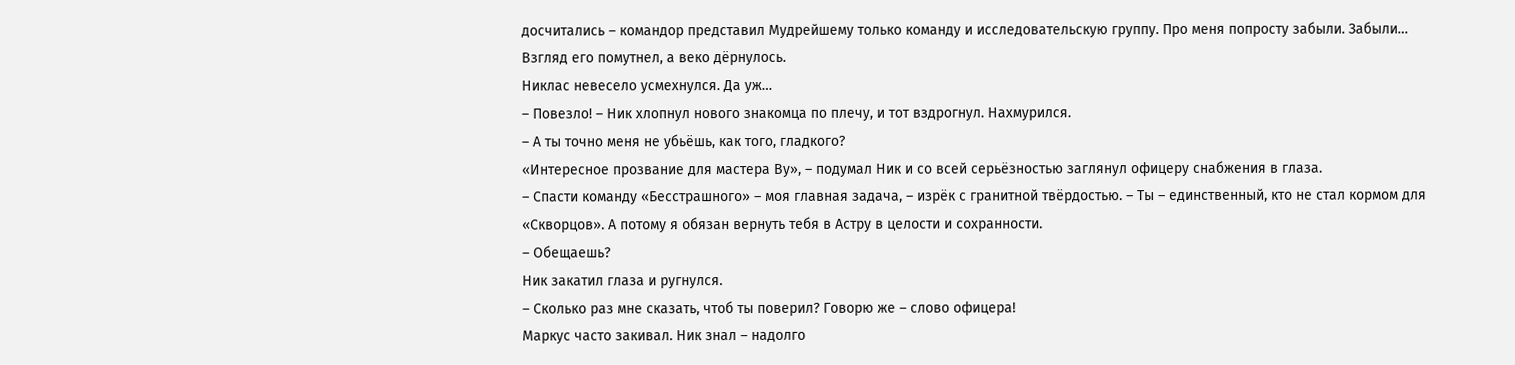досчитались – командор представил Мудрейшему только команду и исследовательскую группу. Про меня попросту забыли. Забыли…
Взгляд его помутнел, а веко дёрнулось.
Никлас невесело усмехнулся. Да уж…
– Повезло! – Ник хлопнул нового знакомца по плечу, и тот вздрогнул. Нахмурился.
– А ты точно меня не убьёшь, как того, гладкого?
«Интересное прозвание для мастера Ву», – подумал Ник и со всей серьёзностью заглянул офицеру снабжения в глаза.
– Спасти команду «Бесстрашного» – моя главная задача, – изрёк с гранитной твёрдостью. – Ты – единственный, кто не стал кормом для «Скворцов». А потому я обязан вернуть тебя в Астру в целости и сохранности.
– Обещаешь?
Ник закатил глаза и ругнулся.
– Сколько раз мне сказать, чтоб ты поверил? Говорю же – слово офицера!
Маркус часто закивал. Ник знал – надолго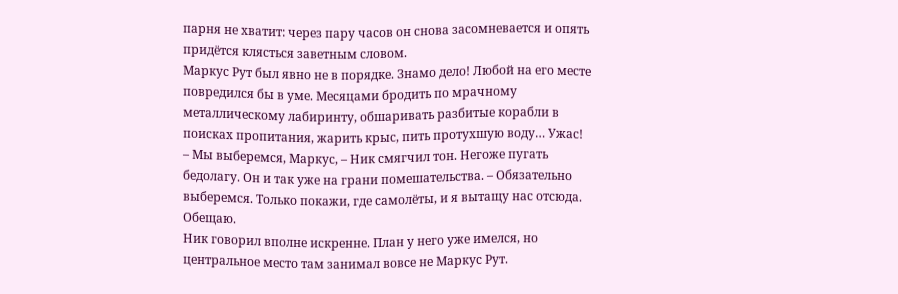парня не хватит: через пару часов он снова засомневается и опять придётся клясться заветным словом.
Маркус Рут был явно не в порядке. Знамо дело! Любой на его месте повредился бы в уме. Месяцами бродить по мрачному металлическому лабиринту, обшаривать разбитые корабли в поисках пропитания, жарить крыс, пить протухшую воду… Ужас!
– Мы выберемся, Маркус, – Ник смягчил тон. Негоже пугать бедолагу. Он и так уже на грани помешательства. – Обязательно выберемся. Только покажи, где самолёты, и я вытащу нас отсюда. Обещаю.
Ник говорил вполне искренне. План у него уже имелся, но центральное место там занимал вовсе не Маркус Рут.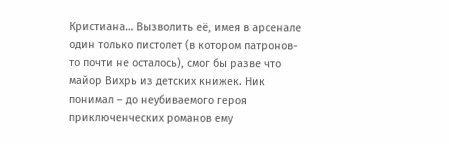Кристиана… Вызволить её, имея в арсенале один только пистолет (в котором патронов-то почти не осталось), смог бы разве что майор Вихрь из детских книжек. Ник понимал – до неубиваемого героя приключенческих романов ему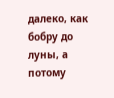далеко, как бобру до луны, а потому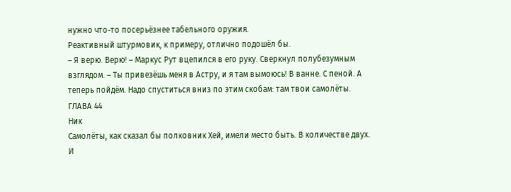нужно что-то посерьёзнее табельного оружия.
Реактивный штурмовик, к примеру, отлично подошёл бы.
– Я верю. Верю! – Маркус Рут вцепился в его руку. Сверкнул полубезумным взглядом. – Ты привезёшь меня в Астру, и я там вымоюсь! В ванне. С пеной. А теперь пойдём. Надо спуститься вниз по этим скобам: там твои самолёты.
ГЛАВА 44
Ник
Самолёты, как сказал бы полковник Хей, имели место быть. В количестве двух. И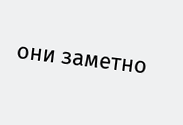они заметно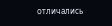отличались